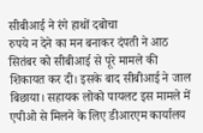सीबीआई ने रंगे हाथों दबोचा
रुपये न देने का मन बनाकर दंपती ने आठ सितंबर को सीबीआई से पूरे मामले की शिकायत कर दी। इसके बाद सीबीआई ने जाल बिछाया। सहायक लोको पायलट इस मामले में एपीओ से मिलने के लिए डीआरएम कार्यालय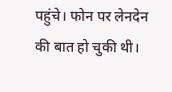पहुंचे। फोन पर लेनदेन की बात हो चुकी थी।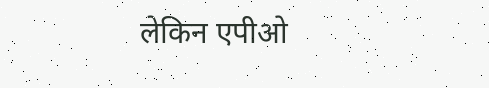लेकिन एपीओ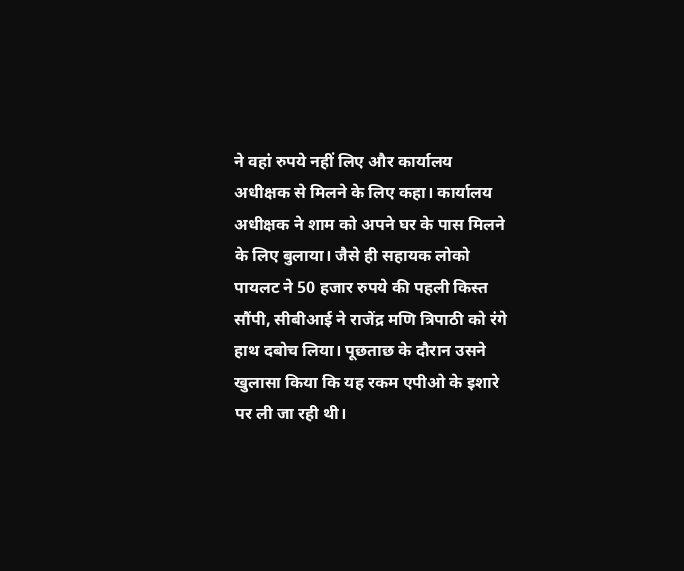ने वहां रुपये नहीं लिए और कार्यालय अधीक्षक से मिलने के लिए कहा। कार्यालय अधीक्षक ने शाम को अपने घर के पास मिलने के लिए बुलाया। जैसे ही सहायक लोको पायलट ने 50 हजार रुपये की पहली किस्त सौंपी, सीबीआई ने राजेंद्र मणि त्रिपाठी को रंगे हाथ दबोच लिया। पूछताछ के दौरान उसने खुलासा किया कि यह रकम एपीओ के इशारे पर ली जा रही थी।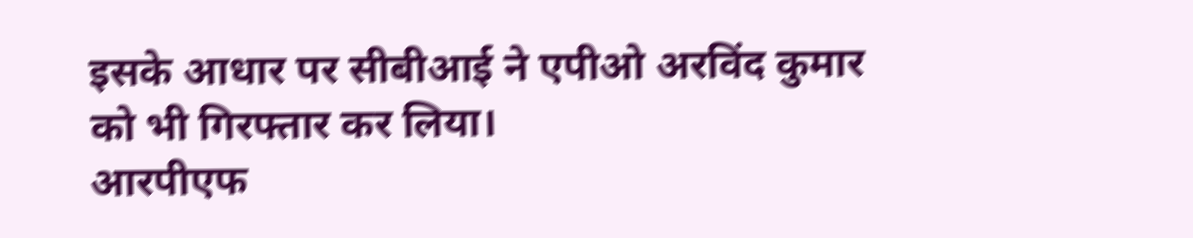इसके आधार पर सीबीआई ने एपीओ अरविंद कुमार को भी गिरफ्तार कर लिया।
आरपीएफ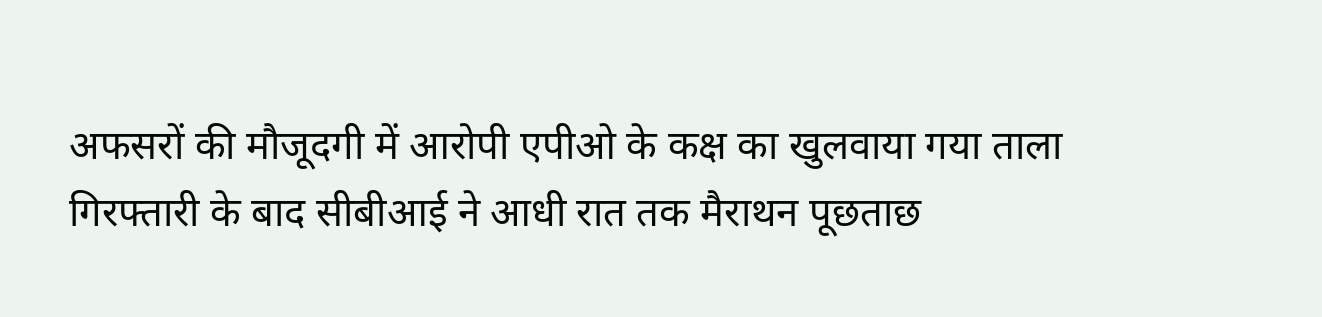अफसरों की मौजूदगी में आरोपी एपीओ के कक्ष का खुलवाया गया ताला
गिरफ्तारी के बाद सीबीआई ने आधी रात तक मैराथन पूछताछ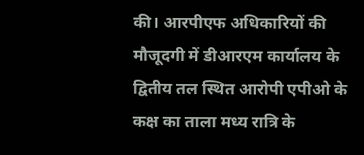की। आरपीएफ अधिकारियों की मौजूदगी में डीआरएम कार्यालय के द्वितीय तल स्थित आरोपी एपीओ के कक्ष का ताला मध्य रात्रि के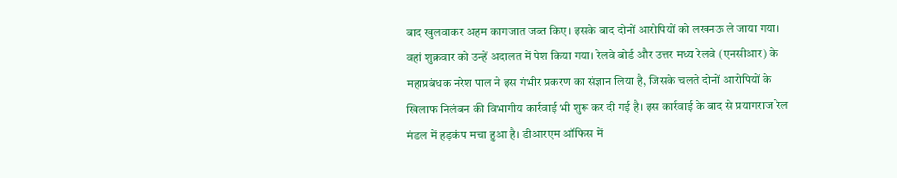बाद खुलवाकर अहम कागजात जब्त किए। इसके बाद दोनों आरोपियों को लखनऊ ले जाया गया। वहां शुक्रवार को उन्हें अदालत में पेश किया गया। रेलवे बोर्ड और उत्तर मध्य रेलवे (एनसीआर) के महाप्रबंधक नरेश पाल ने इस गंभीर प्रकरण का संज्ञान लिया है, जिसके चलते दोनों आरोपियों के खिलाफ निलंबन की विभागीय कार्रवाई भी शुरू कर दी गई है। इस कार्रवाई के बाद से प्रयागराज रेल मंडल में हड़कंप मचा हुआ है। डीआरएम ऑफिस में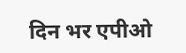दिन भर एपीओ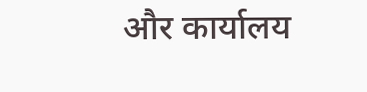और कार्यालय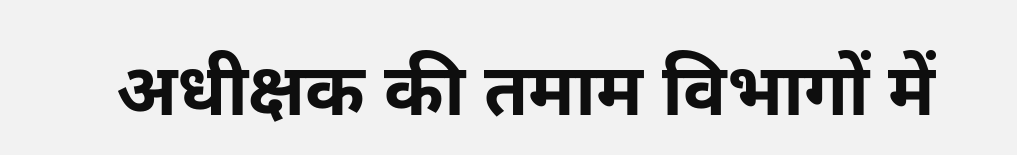अधीक्षक की तमाम विभागों में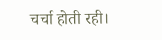चर्चा होती रही।